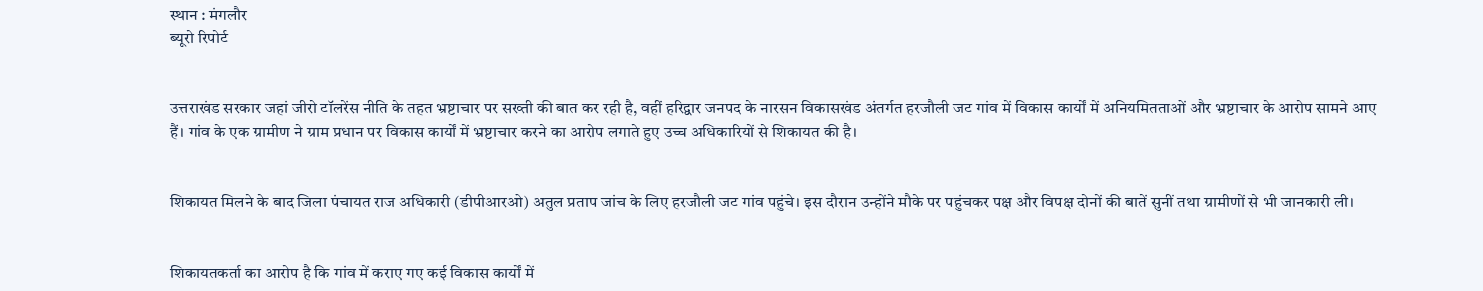स्थान : मंगलौर
ब्यूरो रिपोर्ट


उत्तराखंड सरकार जहां जीरो टॉलरेंस नीति के तहत भ्रष्टाचार पर सख्ती की बात कर रही है, वहीं हरिद्वार जनपद के नारसन विकासखंड अंतर्गत हरजौली जट गांव में विकास कार्यों में अनियमितताओं और भ्रष्टाचार के आरोप सामने आए हैं। गांव के एक ग्रामीण ने ग्राम प्रधान पर विकास कार्यों में भ्रष्टाचार करने का आरोप लगाते हुए उच्च अधिकारियों से शिकायत की है।


शिकायत मिलने के बाद जिला पंचायत राज अधिकारी (डीपीआरओ) अतुल प्रताप जांच के लिए हरजौली जट गांव पहुंचे। इस दौरान उन्होंने मौके पर पहुंचकर पक्ष और विपक्ष दोनों की बातें सुनीं तथा ग्रामीणों से भी जानकारी ली।


शिकायतकर्ता का आरोप है कि गांव में कराए गए कई विकास कार्यों में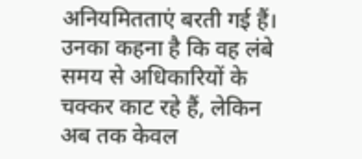अनियमितताएं बरती गई हैं। उनका कहना है कि वह लंबे समय से अधिकारियों के चक्कर काट रहे हैं, लेकिन अब तक केवल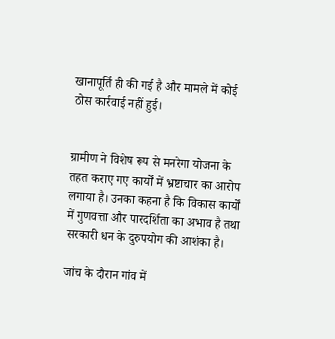खानापूर्ति ही की गई है और मामले में कोई ठोस कार्रवाई नहीं हुई।


ग्रामीण ने विशेष रूप से मनरेगा योजना के तहत कराए गए कार्यों में भ्रष्टाचार का आरोप लगाया है। उनका कहना है कि विकास कार्यों में गुणवत्ता और पारदर्शिता का अभाव है तथा सरकारी धन के दुरुपयोग की आशंका है।

जांच के दौरान गांव में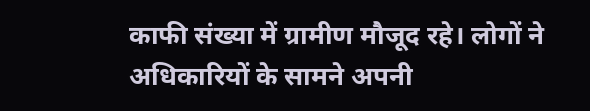काफी संख्या में ग्रामीण मौजूद रहे। लोगों ने अधिकारियों के सामने अपनी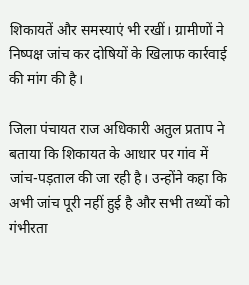शिकायतें और समस्याएं भी रखीं। ग्रामीणों ने निष्पक्ष जांच कर दोषियों के खिलाफ कार्रवाई की मांग की है।

जिला पंचायत राज अधिकारी अतुल प्रताप ने बताया कि शिकायत के आधार पर गांव में जांच-पड़ताल की जा रही है। उन्होंने कहा कि अभी जांच पूरी नहीं हुई है और सभी तथ्यों को गंभीरता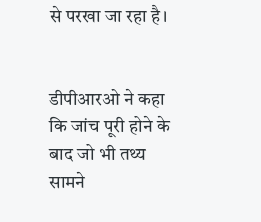से परखा जा रहा है।


डीपीआरओ ने कहा कि जांच पूरी होने के बाद जो भी तथ्य सामने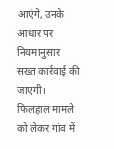आएंगे, उनके आधार पर नियमानुसार सख्त कार्रवाई की जाएगी। फिलहाल मामले को लेकर गांव में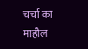चर्चा का माहौल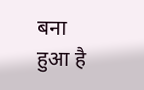बना हुआ है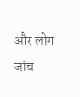और लोग जांच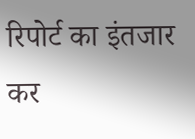रिपोर्ट का इंतजार कर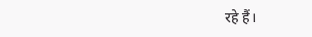रहे हैं।